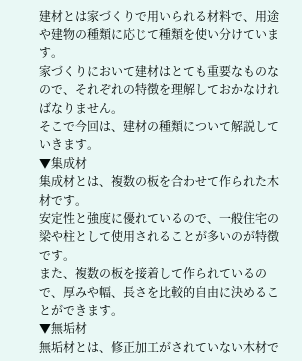建材とは家づくりで用いられる材料で、用途や建物の種類に応じて種類を使い分けています。
家づくりにおいて建材はとても重要なものなので、それぞれの特徴を理解しておかなければなりません。
そこで今回は、建材の種類について解説していきます。
▼集成材
集成材とは、複数の板を合わせて作られた木材です。
安定性と強度に優れているので、一般住宅の梁や柱として使用されることが多いのが特徴です。
また、複数の板を接着して作られているので、厚みや幅、長さを比較的自由に決めることができます。
▼無垢材
無垢材とは、修正加工がされていない木材で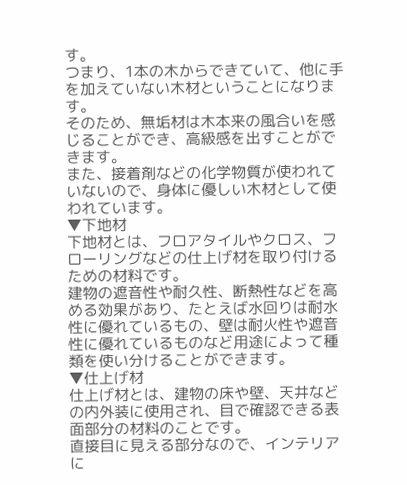す。
つまり、1本の木からできていて、他に手を加えていない木材ということになります。
そのため、無垢材は木本来の風合いを感じることができ、高級感を出すことができます。
また、接着剤などの化学物質が使われていないので、身体に優しい木材として使われています。
▼下地材
下地材とは、フロアタイルやクロス、フローリングなどの仕上げ材を取り付けるための材料です。
建物の遮音性や耐久性、断熱性などを高める効果があり、たとえば水回りは耐水性に優れているもの、壁は耐火性や遮音性に優れているものなど用途によって種類を使い分けることができます。
▼仕上げ材
仕上げ材とは、建物の床や壁、天井などの内外装に使用され、目で確認できる表面部分の材料のことです。
直接目に見える部分なので、インテリアに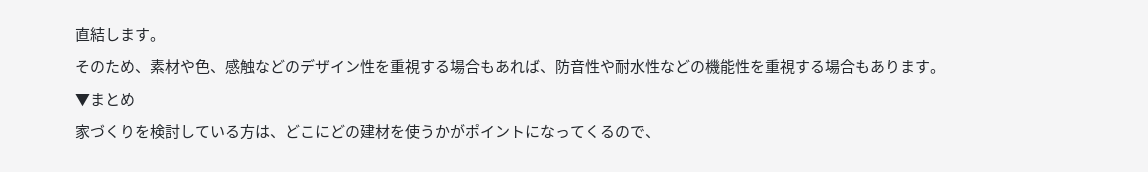直結します。
そのため、素材や色、感触などのデザイン性を重視する場合もあれば、防音性や耐水性などの機能性を重視する場合もあります。
▼まとめ
家づくりを検討している方は、どこにどの建材を使うかがポイントになってくるので、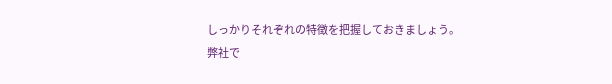しっかりそれぞれの特徴を把握しておきましょう。
弊社で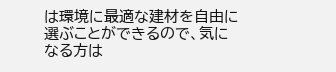は環境に最適な建材を自由に選ぶことができるので、気になる方は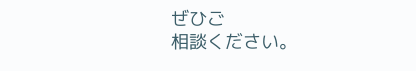ぜひご
相談ください。